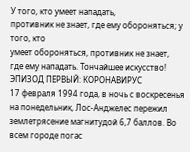У того, кто умеет нападать,
противник не знает, где ему обороняться; у того, кто
умеет обороняться, противник не знает,
где ему нападать. Тончайшее искусство!
ЭПИЗОД ПЕРВЫЙ: КОРОНАВИРУС
17 февраля 1994 года, в ночь с воскресенья на понедельник, Лос-Анджелес пережил землетрясение магнитудой 6,7 баллов. Во всем городе погас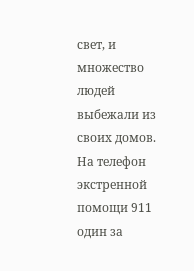свет, и множество людей выбежали из своих домов. На телефон экстренной помощи 911 один за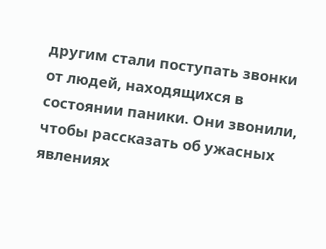другим стали поступать звонки от людей, находящихся в состоянии паники. Они звонили, чтобы рассказать об ужасных явлениях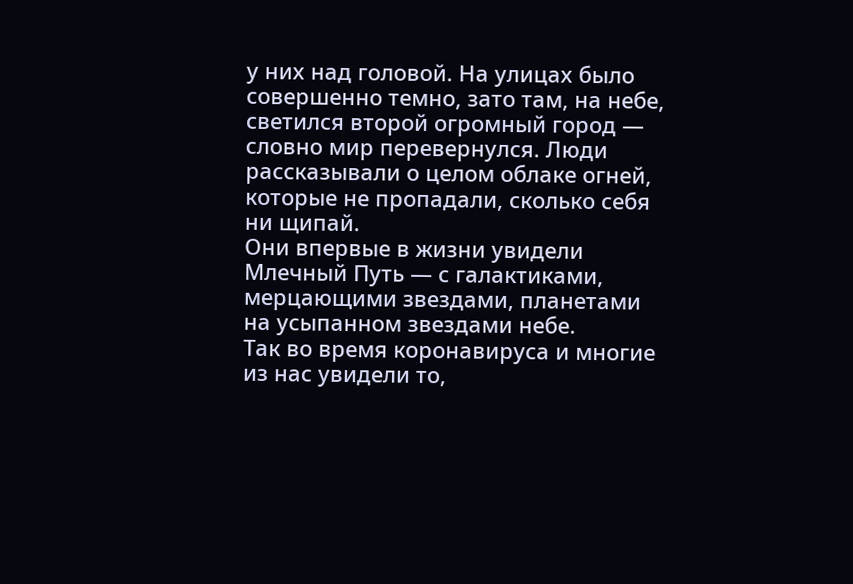у них над головой. На улицах было совершенно темно, зато там, на небе, светился второй огромный город — словно мир перевернулся. Люди рассказывали о целом облаке огней, которые не пропадали, сколько себя ни щипай.
Они впервые в жизни увидели Млечный Путь — с галактиками, мерцающими звездами, планетами на усыпанном звездами небе.
Так во время коронавируса и многие из нас увидели то,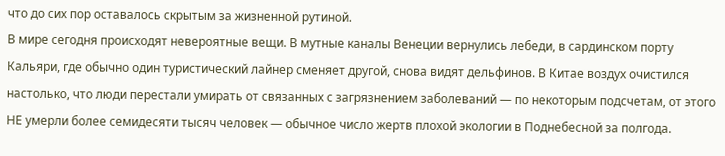что до сих пор оставалось скрытым за жизненной рутиной.
В мире сегодня происходят невероятные вещи. В мутные каналы Венеции вернулись лебеди, в сардинском порту Кальяри, где обычно один туристический лайнер сменяет другой, снова видят дельфинов. В Китае воздух очистился настолько, что люди перестали умирать от связанных с загрязнением заболеваний — по некоторым подсчетам, от этого НЕ умерли более семидесяти тысяч человек — обычное число жертв плохой экологии в Поднебесной за полгода.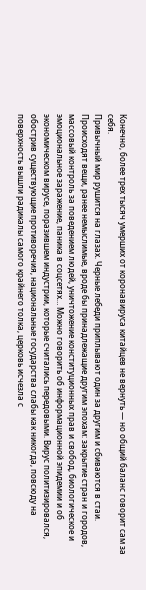Конечно, более трех тысяч умерших от коронавируса китайцев не вернуть — но общий баланс говорит сам за себя.
Привычный мир рушится на глазах. Черные лебеди приплывают один за другим и сбиваются в стаи. Происходят вещи, ранее немыслимые, вроде бы принадлежащие другим эпохам: закрытие стран и городов, массовый контроль за поведением людей, уничтожение конституционных прав и свобод, биологическое и эмоциональное заражение, паника в соцсетях… Можно говорить об информационной эпидемии и об экономическом вирусе, поразившем индустрии, которые считались передовыми. Вирус политизировался, обострив существующие противоречия, национальные государства слабы как никогда, повсюду на поверхность вышли радикалы самого крайнего толка, церковь исчезла с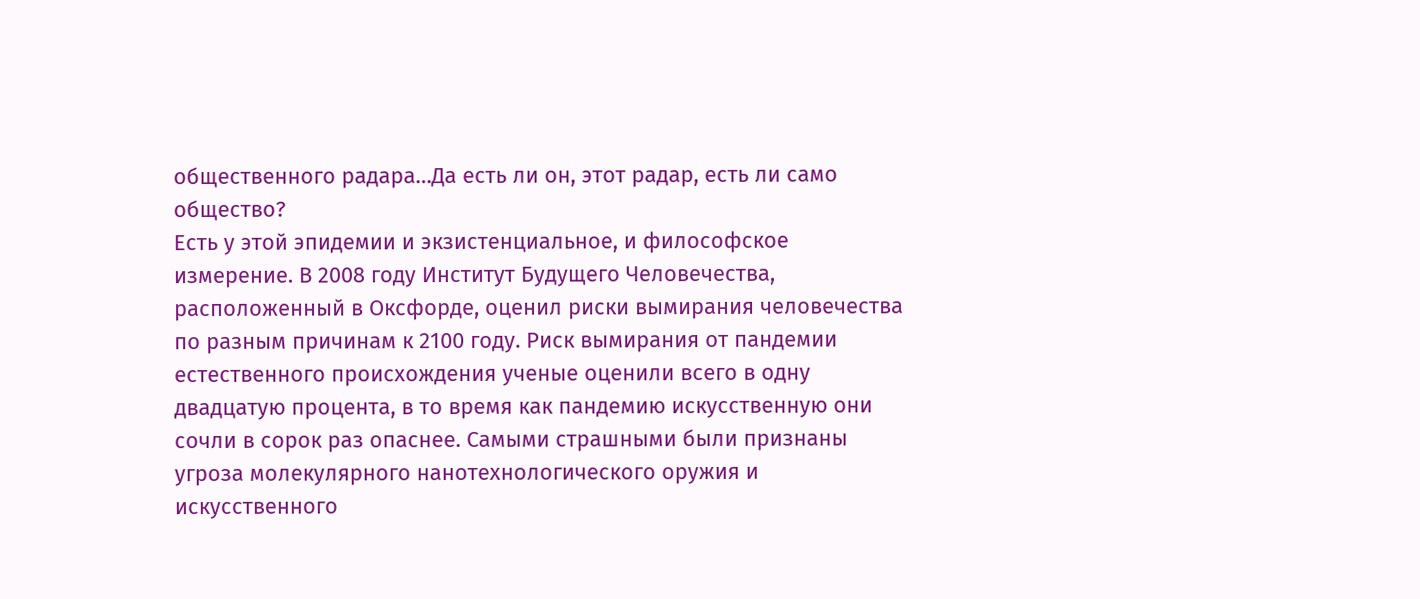общественного радара…Да есть ли он, этот радар, есть ли само общество?
Есть у этой эпидемии и экзистенциальное, и философское измерение. В 2008 году Институт Будущего Человечества, расположенный в Оксфорде, оценил риски вымирания человечества по разным причинам к 2100 году. Риск вымирания от пандемии естественного происхождения ученые оценили всего в одну двадцатую процента, в то время как пандемию искусственную они сочли в сорок раз опаснее. Самыми страшными были признаны угроза молекулярного нанотехнологического оружия и искусственного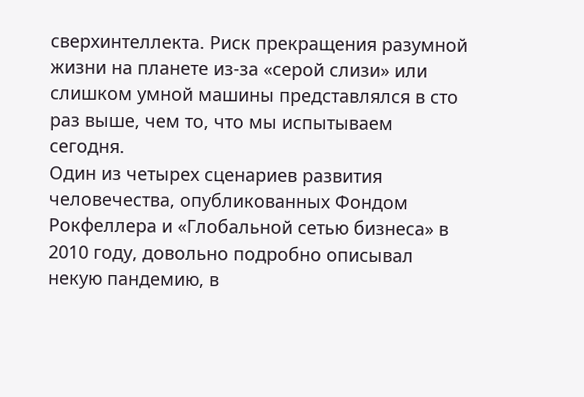сверхинтеллекта. Риск прекращения разумной жизни на планете из-за «серой слизи» или слишком умной машины представлялся в сто раз выше, чем то, что мы испытываем сегодня.
Один из четырех сценариев развития человечества, опубликованных Фондом Рокфеллера и «Глобальной сетью бизнеса» в 2010 году, довольно подробно описывал некую пандемию, в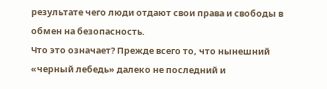результате чего люди отдают свои права и свободы в обмен на безопасность.
Что это означает? Прежде всего то, что нынешний «черный лебедь» далеко не последний и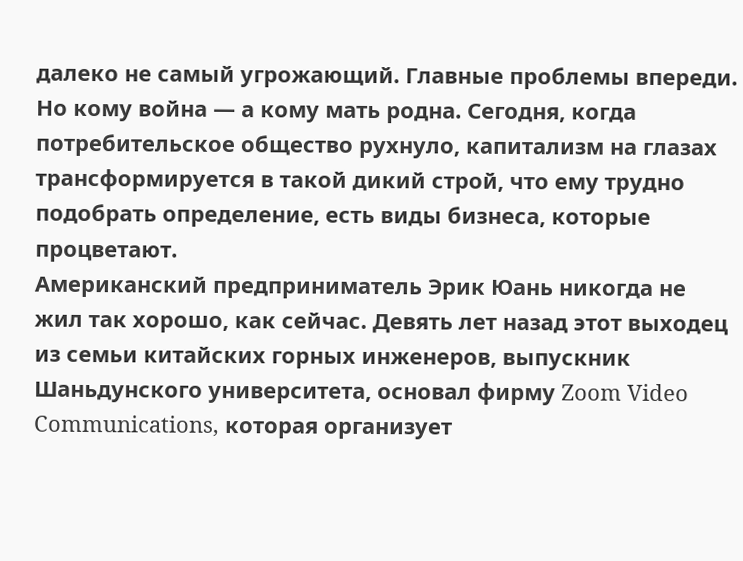далеко не самый угрожающий. Главные проблемы впереди.
Но кому война — а кому мать родна. Сегодня, когда потребительское общество рухнуло, капитализм на глазах трансформируется в такой дикий строй, что ему трудно подобрать определение, есть виды бизнеса, которые процветают.
Американский предприниматель Эрик Юань никогда не жил так хорошо, как сейчас. Девять лет назад этот выходец из семьи китайских горных инженеров, выпускник Шаньдунского университета, основал фирму Zoom Video Communications, которая организует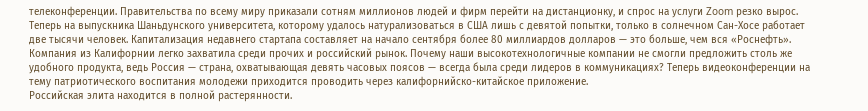телеконференции. Правительства по всему миру приказали сотням миллионов людей и фирм перейти на дистанционку, и спрос на услуги Zoom резко вырос. Теперь на выпускника Шаньдунского университета, которому удалось натурализоваться в США лишь с девятой попытки, только в солнечном Сан-Хосе работает две тысячи человек. Капитализация недавнего стартапа составляет на начало сентября более 80 миллиардов долларов — это больше, чем вся «Роснефть».
Компания из Калифорнии легко захватила среди прочих и российский рынок. Почему наши высокотехнологичные компании не смогли предложить столь же удобного продукта, ведь Россия — страна, охватывающая девять часовых поясов — всегда была среди лидеров в коммуникациях? Теперь видеоконференции на тему патриотического воспитания молодежи приходится проводить через калифорнийско-китайское приложение.
Российская элита находится в полной растерянности.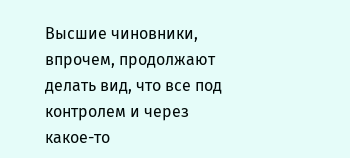Высшие чиновники, впрочем, продолжают делать вид, что все под контролем и через какое-то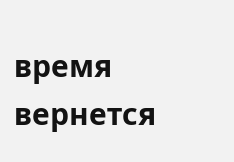время вернется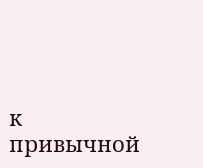к привычной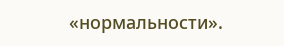«нормальности».